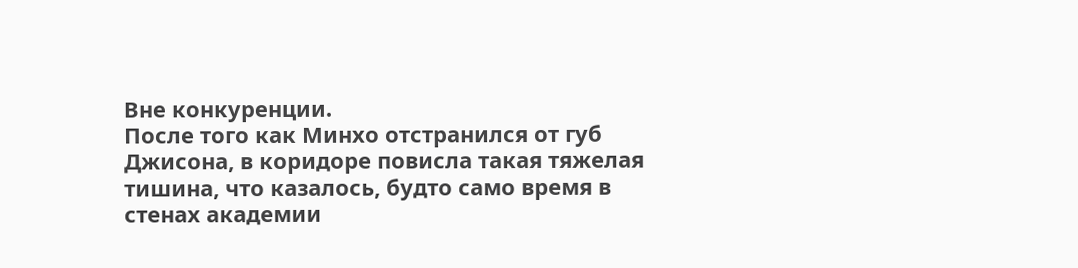Вне конкуренции.
После того как Минхо отстранился от губ Джисона, в коридоре повисла такая тяжелая тишина, что казалось, будто само время в стенах академии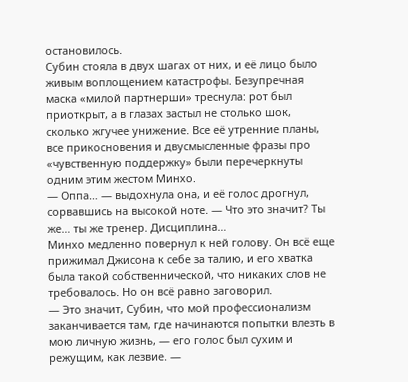остановилось.
Субин стояла в двух шагах от них, и её лицо было живым воплощением катастрофы. Безупречная маска «милой партнерши» треснула: рот был приоткрыт, а в глазах застыл не столько шок, сколько жгучее унижение. Все её утренние планы, все прикосновения и двусмысленные фразы про «чувственную поддержку» были перечеркнуты одним этим жестом Минхо.
— Оппа… — выдохнула она, и её голос дрогнул, сорвавшись на высокой ноте. — Что это значит? Ты же… ты же тренер. Дисциплина…
Минхо медленно повернул к ней голову. Он всё еще прижимал Джисона к себе за талию, и его хватка была такой собственнической, что никаких слов не требовалось. Но он всё равно заговорил.
— Это значит, Субин, что мой профессионализм заканчивается там, где начинаются попытки влезть в мою личную жизнь, — его голос был сухим и режущим, как лезвие. —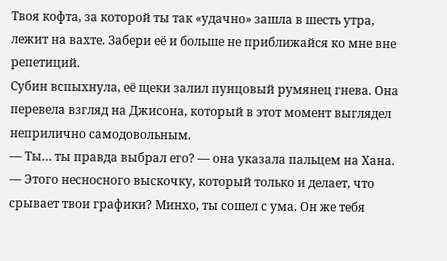Твоя кофта, за которой ты так «удачно» зашла в шесть утра, лежит на вахте. Забери её и больше не приближайся ко мне вне репетиций.
Субин вспыхнула, её щеки залил пунцовый румянец гнева. Она перевела взгляд на Джисона, который в этот момент выглядел неприлично самодовольным.
— Ты… ты правда выбрал его? — она указала пальцем на Хана. — Этого несносного выскочку, который только и делает, что срывает твои графики? Минхо, ты сошел с ума. Он же тебя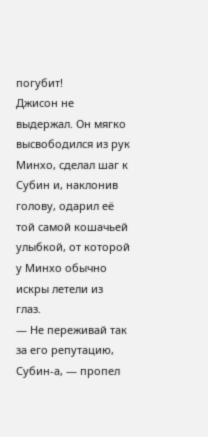погубит!
Джисон не выдержал. Он мягко высвободился из рук Минхо, сделал шаг к Субин и, наклонив голову, одарил её той самой кошачьей улыбкой, от которой у Минхо обычно искры летели из глаз.
— Не переживай так за его репутацию, Субин-а, — пропел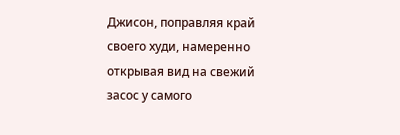Джисон, поправляя край своего худи, намеренно открывая вид на свежий засос у самого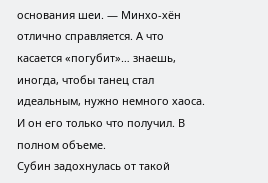основания шеи. — Минхо-хён отлично справляется. А что касается «погубит»… знаешь, иногда, чтобы танец стал идеальным, нужно немного хаоса. И он его только что получил. В полном объеме.
Субин задохнулась от такой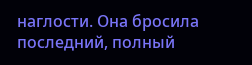наглости. Она бросила последний, полный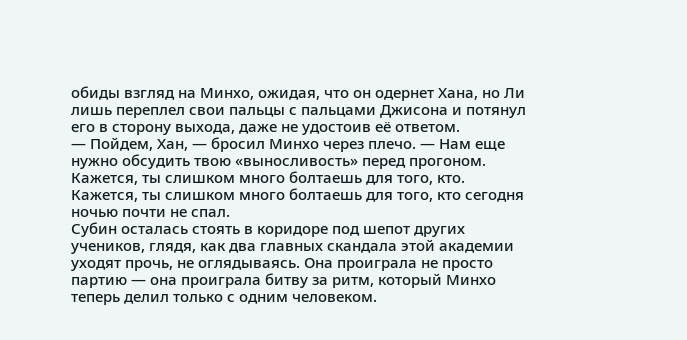обиды взгляд на Минхо, ожидая, что он одернет Хана, но Ли лишь переплел свои пальцы с пальцами Джисона и потянул его в сторону выхода, даже не удостоив её ответом.
— Пойдем, Хан, — бросил Минхо через плечо. — Нам еще нужно обсудить твою «выносливость» перед прогоном. Кажется, ты слишком много болтаешь для того, кто. Кажется, ты слишком много болтаешь для того, кто сегодня ночью почти не спал.
Субин осталась стоять в коридоре под шепот других учеников, глядя, как два главных скандала этой академии уходят прочь, не оглядываясь. Она проиграла не просто партию — она проиграла битву за ритм, который Минхо теперь делил только с одним человеком.